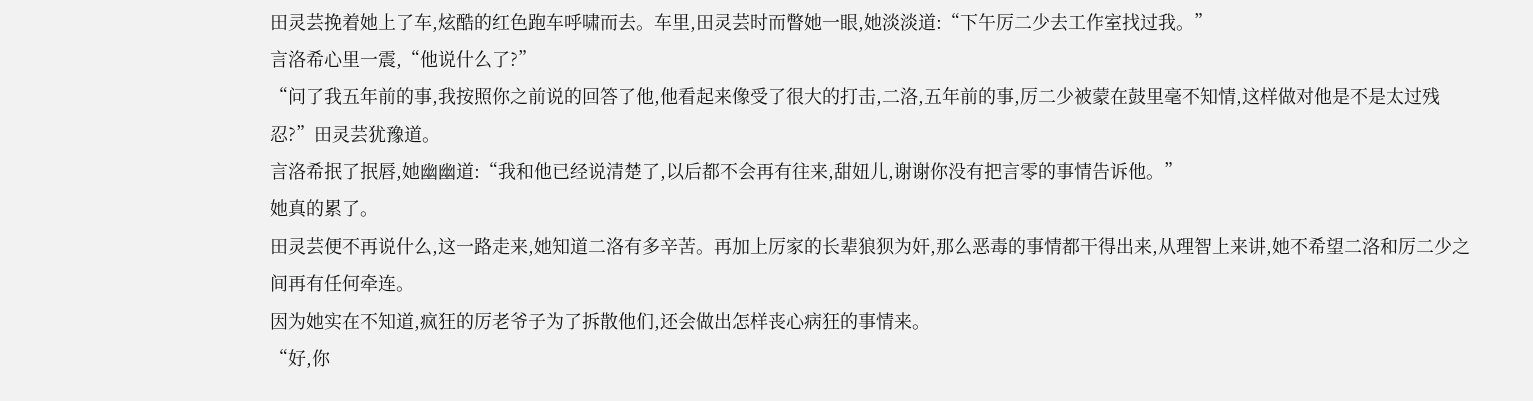田灵芸挽着她上了车,炫酷的红色跑车呼啸而去。车里,田灵芸时而瞥她一眼,她淡淡道:“下午厉二少去工作室找过我。”
言洛希心里一震,“他说什么了?”
“问了我五年前的事,我按照你之前说的回答了他,他看起来像受了很大的打击,二洛,五年前的事,厉二少被蒙在鼓里毫不知情,这样做对他是不是太过残忍?”田灵芸犹豫道。
言洛希抿了抿唇,她幽幽道:“我和他已经说清楚了,以后都不会再有往来,甜妞儿,谢谢你没有把言零的事情告诉他。”
她真的累了。
田灵芸便不再说什么,这一路走来,她知道二洛有多辛苦。再加上厉家的长辈狼狈为奸,那么恶毒的事情都干得出来,从理智上来讲,她不希望二洛和厉二少之间再有任何牵连。
因为她实在不知道,疯狂的厉老爷子为了拆散他们,还会做出怎样丧心病狂的事情来。
“好,你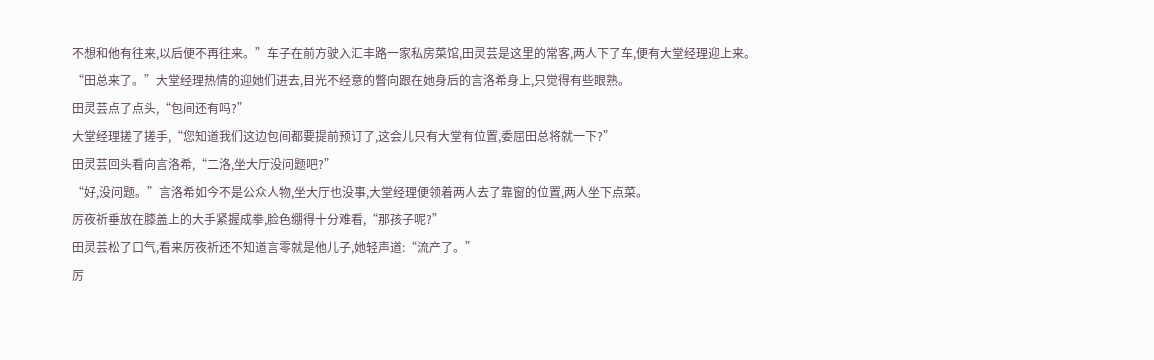不想和他有往来,以后便不再往来。”车子在前方驶入汇丰路一家私房菜馆,田灵芸是这里的常客,两人下了车,便有大堂经理迎上来。
“田总来了。”大堂经理热情的迎她们进去,目光不经意的瞥向跟在她身后的言洛希身上,只觉得有些眼熟。
田灵芸点了点头,“包间还有吗?”
大堂经理搓了搓手,“您知道我们这边包间都要提前预订了,这会儿只有大堂有位置,委屈田总将就一下?”
田灵芸回头看向言洛希,“二洛,坐大厅没问题吧?”
“好,没问题。”言洛希如今不是公众人物,坐大厅也没事,大堂经理便领着两人去了靠窗的位置,两人坐下点菜。
厉夜祈垂放在膝盖上的大手紧握成拳,脸色绷得十分难看,“那孩子呢?”
田灵芸松了口气,看来厉夜祈还不知道言零就是他儿子,她轻声道:“流产了。”
厉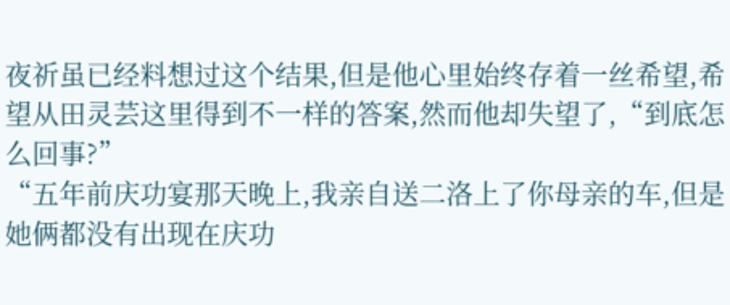夜祈虽已经料想过这个结果,但是他心里始终存着一丝希望,希望从田灵芸这里得到不一样的答案,然而他却失望了,“到底怎么回事?”
“五年前庆功宴那天晚上,我亲自送二洛上了你母亲的车,但是她俩都没有出现在庆功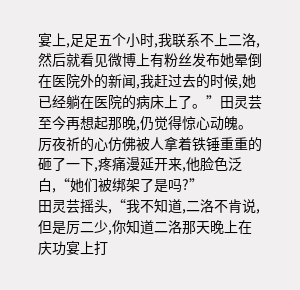宴上,足足五个小时,我联系不上二洛,然后就看见微博上有粉丝发布她晕倒在医院外的新闻,我赶过去的时候,她已经躺在医院的病床上了。”田灵芸至今再想起那晚,仍觉得惊心动魄。
厉夜祈的心仿佛被人拿着铁锤重重的砸了一下,疼痛漫延开来,他脸色泛白,“她们被绑架了是吗?”
田灵芸摇头,“我不知道,二洛不肯说,但是厉二少,你知道二洛那天晚上在庆功宴上打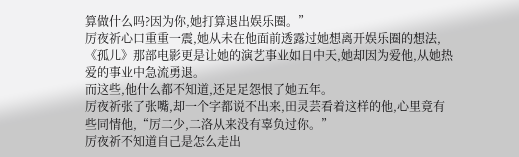算做什么吗?因为你,她打算退出娱乐圈。”
厉夜祈心口重重一震,她从未在他面前透露过她想离开娱乐圈的想法,《孤儿》那部电影更是让她的演艺事业如日中天,她却因为爱他,从她热爱的事业中急流勇退。
而这些,他什么都不知道,还足足怨恨了她五年。
厉夜祈张了张嘴,却一个字都说不出来,田灵芸看着这样的他,心里竟有些同情他,“厉二少,二洛从来没有辜负过你。”
厉夜祈不知道自己是怎么走出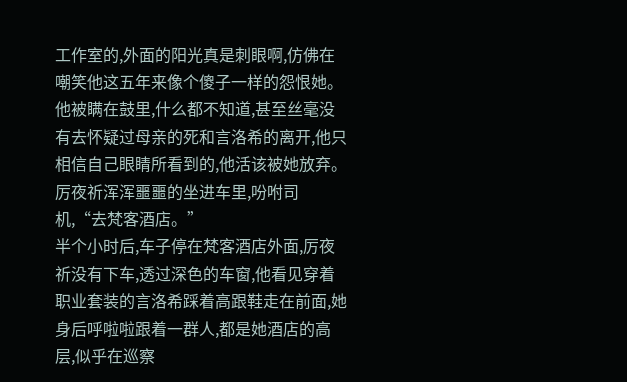工作室的,外面的阳光真是刺眼啊,仿佛在嘲笑他这五年来像个傻子一样的怨恨她。
他被瞒在鼓里,什么都不知道,甚至丝毫没有去怀疑过母亲的死和言洛希的离开,他只相信自己眼睛所看到的,他活该被她放弃。
厉夜祈浑浑噩噩的坐进车里,吩咐司机,“去梵客酒店。”
半个小时后,车子停在梵客酒店外面,厉夜祈没有下车,透过深色的车窗,他看见穿着职业套装的言洛希踩着高跟鞋走在前面,她身后呼啦啦跟着一群人,都是她酒店的高层,似乎在巡察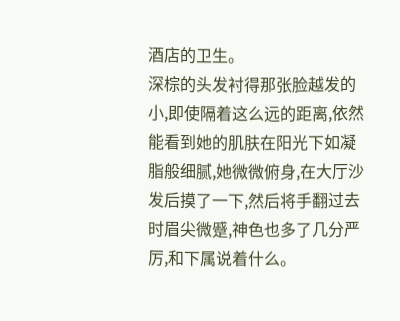酒店的卫生。
深棕的头发衬得那张脸越发的小,即使隔着这么远的距离,依然能看到她的肌肤在阳光下如凝脂般细腻,她微微俯身,在大厅沙发后摸了一下,然后将手翻过去时眉尖微蹙,神色也多了几分严厉,和下属说着什么。